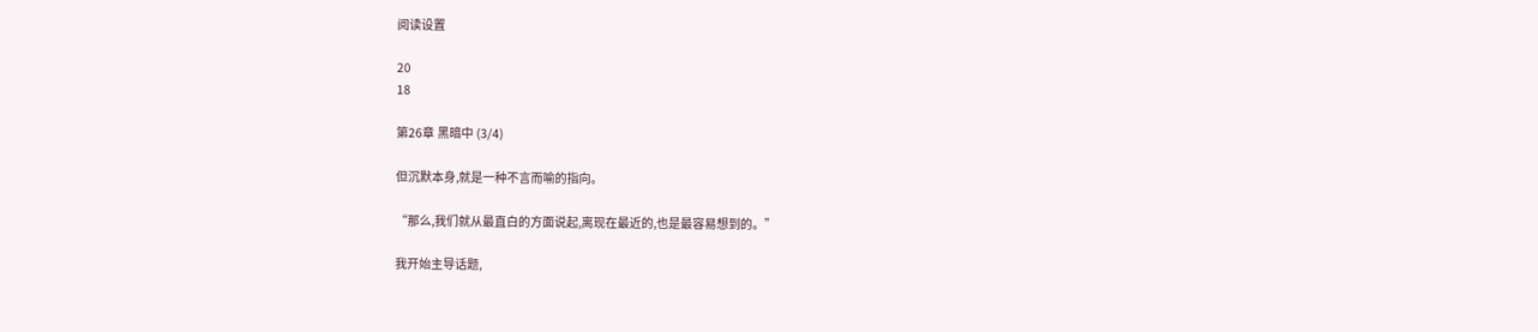阅读设置

20
18

第26章 黑暗中 (3/4)

但沉默本身,就是一种不言而喻的指向。

“那么,我们就从最直白的方面说起,离现在最近的,也是最容易想到的。”

我开始主导话题,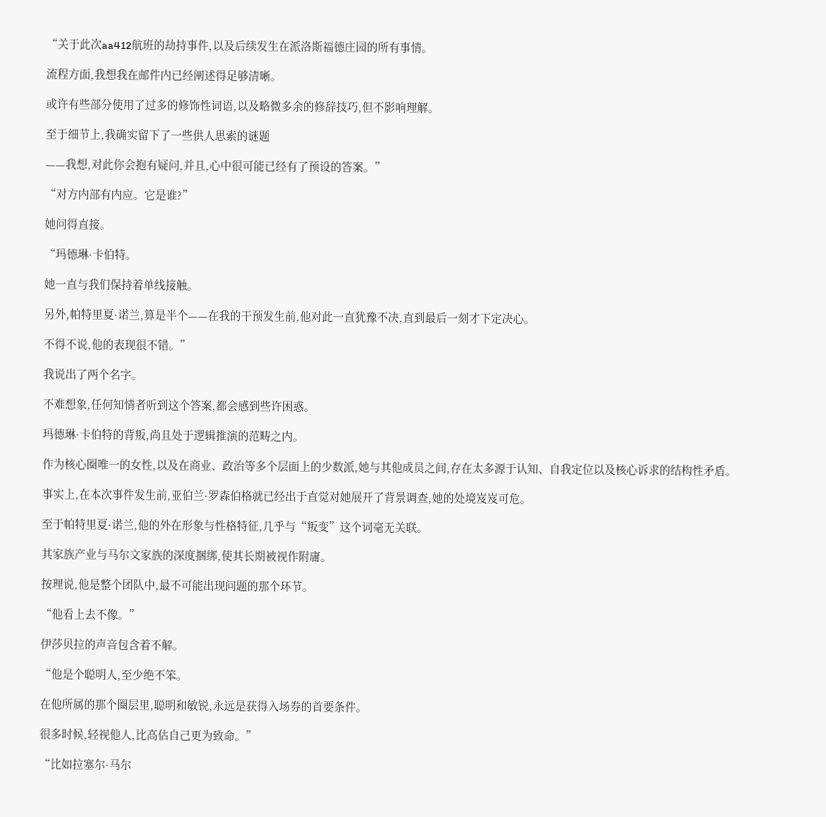“关于此次aa412航班的劫持事件,以及后续发生在派洛斯福德庄园的所有事情。

流程方面,我想我在邮件内已经阐述得足够清晰。

或许有些部分使用了过多的修饰性词语,以及略微多余的修辞技巧,但不影响理解。

至于细节上,我确实留下了一些供人思索的谜题

——我想,对此你会抱有疑问,并且,心中很可能已经有了预设的答案。”

“对方内部有内应。它是谁?”

她问得直接。

“玛德琳·卡伯特。

她一直与我们保持着单线接触。

另外,帕特里夏·诺兰,算是半个——在我的干预发生前,他对此一直犹豫不决,直到最后一刻才下定决心。

不得不说,他的表现很不错。”

我说出了两个名字。

不难想象,任何知情者听到这个答案,都会感到些许困惑。

玛德琳·卡伯特的背叛,尚且处于逻辑推演的范畴之内。

作为核心圈唯一的女性,以及在商业、政治等多个层面上的少数派,她与其他成员之间,存在太多源于认知、自我定位以及核心诉求的结构性矛盾。

事实上,在本次事件发生前,亚伯兰·罗森伯格就已经出于直觉对她展开了背景调查,她的处境岌岌可危。

至于帕特里夏·诺兰,他的外在形象与性格特征,几乎与“叛变”这个词毫无关联。

其家族产业与马尔文家族的深度捆绑,使其长期被视作附庸。

按理说,他是整个团队中,最不可能出现问题的那个环节。

“他看上去不像。”

伊莎贝拉的声音包含着不解。

“他是个聪明人,至少绝不笨。

在他所属的那个圈层里,聪明和敏锐,永远是获得入场券的首要条件。

很多时候,轻视他人,比高估自己更为致命。”

“比如拉塞尔·马尔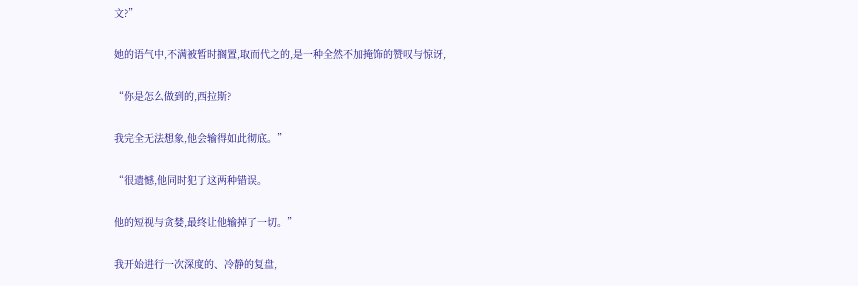文?”

她的语气中,不满被暂时搁置,取而代之的,是一种全然不加掩饰的赞叹与惊讶,

“你是怎么做到的,西拉斯?

我完全无法想象,他会输得如此彻底。”

“很遗憾,他同时犯了这两种错误。

他的短视与贪婪,最终让他输掉了一切。”

我开始进行一次深度的、冷静的复盘,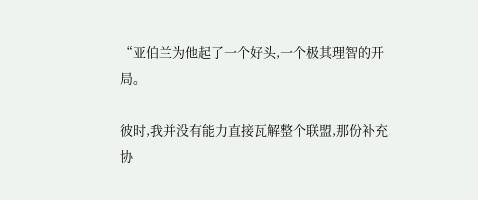“亚伯兰为他起了一个好头,一个极其理智的开局。

彼时,我并没有能力直接瓦解整个联盟,那份补充协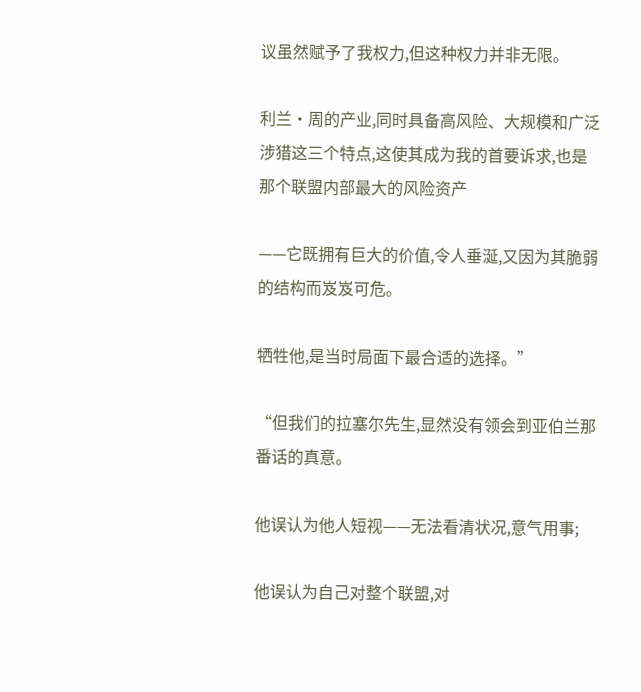议虽然赋予了我权力,但这种权力并非无限。

利兰·周的产业,同时具备高风险、大规模和广泛涉猎这三个特点,这使其成为我的首要诉求,也是那个联盟内部最大的风险资产

——它既拥有巨大的价值,令人垂涎,又因为其脆弱的结构而岌岌可危。

牺牲他,是当时局面下最合适的选择。”

“但我们的拉塞尔先生,显然没有领会到亚伯兰那番话的真意。

他误认为他人短视——无法看清状况,意气用事;

他误认为自己对整个联盟,对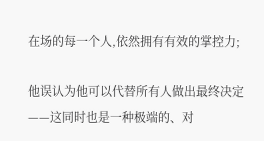在场的每一个人,依然拥有有效的掌控力;

他误认为他可以代替所有人做出最终决定——这同时也是一种极端的、对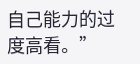自己能力的过度高看。”